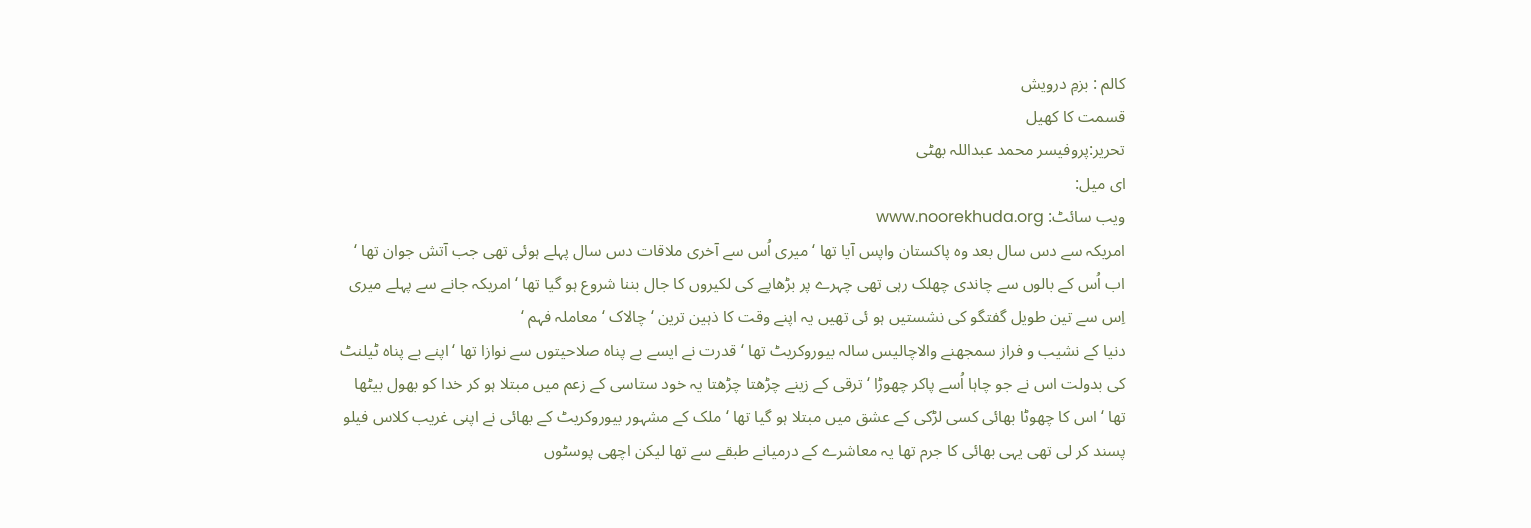کالم : بزمِ درویش
قسمت کا کھیل
تحریر:پروفیسر محمد عبداللہ بھٹی
ای میل:
ویب سائٹ: www.noorekhuda.org
امریکہ سے دس سال بعد وہ پاکستان واپس آیا تھا ‘ میری اُس سے آخری ملاقات دس سال پہلے ہوئی تھی جب آتش جوان تھا ‘ اب اُس کے بالوں سے چاندی چھلک رہی تھی چہرے پر بڑھاپے کی لکیروں کا جال بننا شروع ہو گیا تھا ‘ امریکہ جانے سے پہلے میری اِس سے تین طویل گفتگو کی نشستیں ہو ئی تھیں یہ اپنے وقت کا ذہین ترین ‘ چالاک ‘ معاملہ فہم ‘
دنیا کے نشیب و فراز سمجھنے والاچالیس سالہ بیوروکریٹ تھا ‘ قدرت نے ایسے بے پناہ صلاحیتوں سے نوازا تھا ‘ اپنے بے پناہ ٹیلنٹ کی بدولت اس نے جو چاہا اُسے پاکر چھوڑا ‘ ترقی کے زینے چڑھتا چڑھتا یہ خود ستاسی کے زعم میں مبتلا ہو کر خدا کو بھول بیٹھا تھا ‘ اس کا چھوٹا بھائی کسی لڑکی کے عشق میں مبتلا ہو گیا تھا ‘ ملک کے مشہور بیوروکریٹ کے بھائی نے اپنی غریب کلاس فیلو پسند کر لی تھی یہی بھائی کا جرم تھا یہ معاشرے کے درمیانے طبقے سے تھا لیکن اچھی پوسٹوں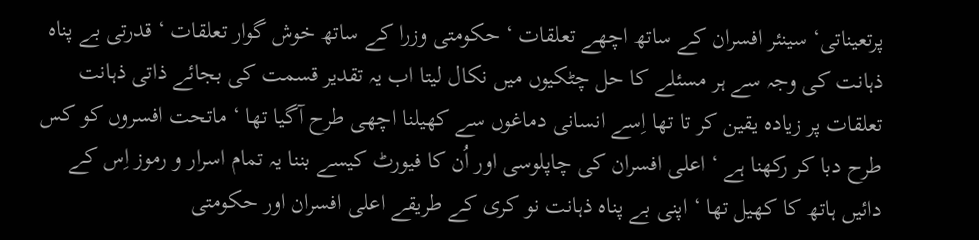پرتعیناتی‘ سینئر افسران کے ساتھ اچھے تعلقات ‘ حکومتی وزرا کے ساتھ خوش گوار تعلقات ‘ قدرتی بے پناہ ذہانت کی وجہ سے ہر مسئلے کا حل چٹکیوں میں نکال لیتا اب یہ تقدیر قسمت کی بجائے ذاتی ذہانت تعلقات پر زیادہ یقین کر تا تھا اِسے انسانی دماغوں سے کھیلنا اچھی طرح آگیا تھا ‘ ماتحت افسروں کو کس طرح دبا کر رکھنا ہے ‘ اعلی افسران کی چاپلوسی اور اُن کا فیورٹ کیسے بننا یہ تمام اسرار و رموز اِس کے دائیں ہاتھ کا کھیل تھا ‘ اپنی بے پناہ ذہانت نو کری کے طریقے اعلی افسران اور حکومتی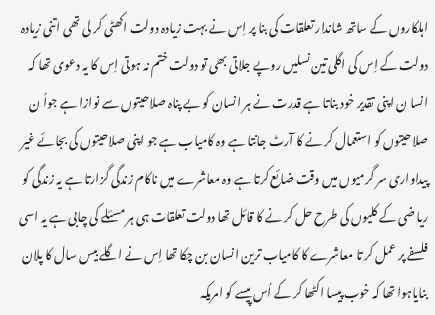اہلکاروں کے ساتھ شاندار تعلقات کی بنا پر اِس نے بہت زیادہ دولت اکھٹی کر لی تھی اتنی زیادہ دولت کے اِس کی اگلی تین نسلیں روپے جلاتی بھی تو دولت ختم نہ ہوتی اِس کا یہ دعوی تھا کہ انسا ن اپنی تقدیر خود بناتا ہے قدرت نے ہر انسان کو بے پناہ صلاحیتوں سے نوازا ہے جواُ ن صلاحیتوں کو استعمال کر نے کا آرٹ جانتا ہے وہ کامیاب ہے جو اپنی صلاحیتوں کی بجائے غیر پیداواری سر گرمیوں میں وقت ضائع کرتا ہے وہ معاشرے میں ناکام زندگی گزارتا ہے یہ زندگی کو ریا ضی کے کلیوں کی طرح حل کر نے کا قائل تھا دولت تعلقات ہی ہر مسئلے کی چابی ہے یہ اسی فلسفے پر عمل کر تا معاشرے کا کامیاب ترین انسان بن چکا تھا اِس نے اگلے بیس سال کا پلان بنایاہوا تھا کہ خوب پیسا اکٹھا کر کے اُس پیسے کو امریکہ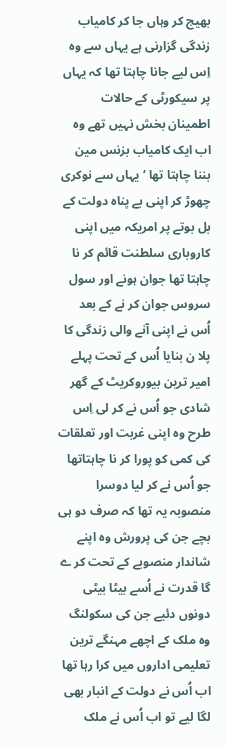بھیج کر وہاں جا کر کامیاب زندگی گزارنی ہے یہاں سے وہ اِس لیے جانا چاہتا تھا کہ یہاں پر سیکورٹی کے حالات اطمینان بخش نہیں تھے وہ اب ایک کامیاب بزنس مین بننا چاہتا تھا ‘ یہاں سے نوکری چھوڑ کر اپنی بے پناہ دولت کے بل بوتے پر امریکہ میں اپنی کاروباری سلطنت قائم کر نا چاہتا تھا جوان ہونے اور سول سروس جوان کر نے کے بعد اُس نے اپنی آنے والی زندگی کا پلا ن بنایا اُس کے تحت پہلے امیر ترین بیوروکریٹ کے گھر شادی جو اُس نے کر لی اِس طرح وہ اپنی غربت اور تعلقات کی کمی کو پورا کر نا چاہتاتھا جو اُس نے کر لیا دوسرا منصوبہ یہ تھا کہ صرف دو ہی بچے جن کی پرورش وہ اپنے شاندار منصوبے کے تحت کر ے گا قدرت نے اُسے بیٹا بیٹی دونوں دئیے جن کی سکولنگ وہ ملک کے اچھے مہنگے ترین تعلیمی اداروں میں کرا رہا تھا اب اُس نے دولت کے انبار بھی لگا لیے تو اب اُس نے ملک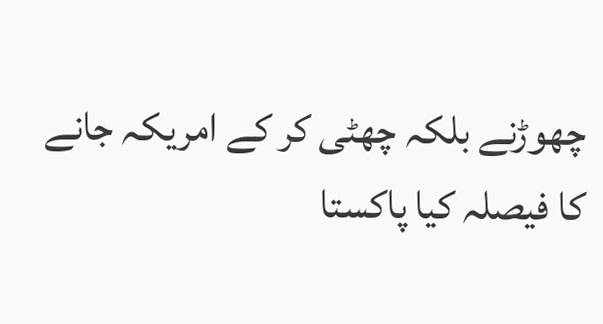چھوڑنے بلکہ چھٹی کر کے امریکہ جانے کا فیصلہ کیا پاکستا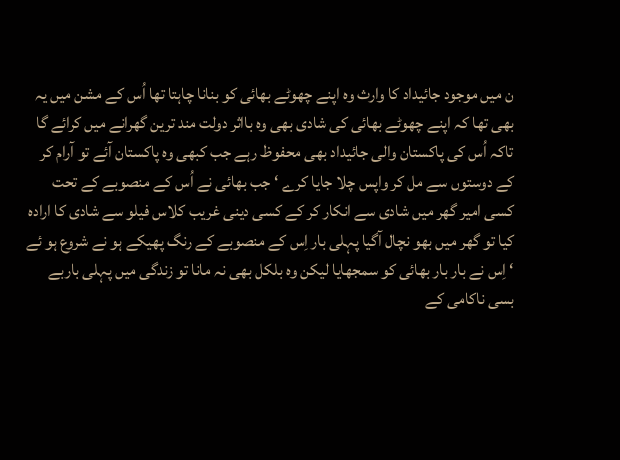ن میں موجود جائیداد کا وارث وہ اپنے چھوٹے بھائی کو بنانا چاہتا تھا اُس کے مشن میں یہ بھی تھا کہ اپنے چھوٹے بھائی کی شادی بھی وہ بااثر دولت مند ترین گھرانے میں کرائے گا تاکہ اُس کی پاکستان والی جائیداد بھی محفوظ رہے جب کبھی وہ پاکستان آئے تو آرام کر کے دوستوں سے مل کر واپس چلا جایا کرے ‘ جب بھائی نے اُس کے منصوبے کے تحت کسی امیر گھر میں شادی سے انکار کر کے کسی دینی غریب کلاس فیلو سے شادی کا ارادہ کیا تو گھر میں بھو نچال آگیا پہلی بار اِس کے منصوبے کے رنگ پھیکے ہو نے شروع ہو ئے ‘ اِس نے بار بار بھائی کو سمجھایا لیکن وہ بلکل بھی نہ مانا تو زندگی میں پہلی باربے بسی ناکامی کے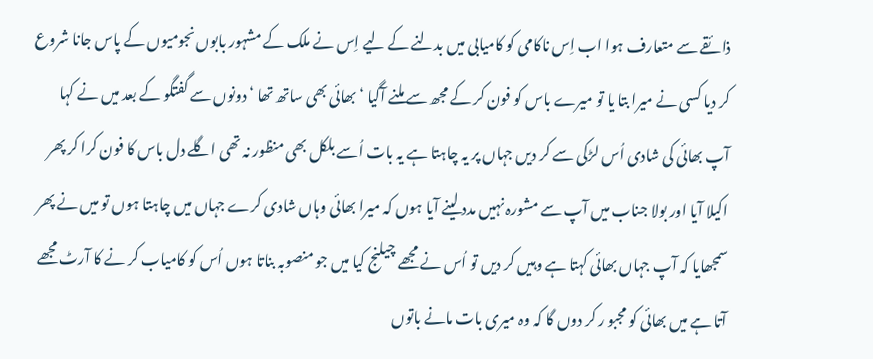ذائقے سے متعارف ہوا اب اِس ناکامی کو کامیابی میں بدلنے کے لیے اِس نے ملک کے مشہور بابوں نجومیوں کے پاس جانا شروع کر دیا کسی نے میرا بتا یا تو میرے باس کو فون کر کے مجھ سے ملنے آگیا ‘ بھائی بھی ساتھ تھا ‘ دونوں سے گفتگو کے بعد میں نے کہا آپ بھائی کی شادی اُس لڑکی سے کر دیں جہاں پر یہ چاہتا ہے یہ بات اُسے بلکل بھی منظور نہ تھی اگلے دل باس کا فون کرا کر پھر اکیلا آیا اور بولا جناب میں آپ سے مشورہ نہیں مدد لینے آیا ہوں کہ میرا بھائی وہاں شادی کرے جہاں میں چاہتا ہوں تو میں نے پھر سمجھایا کہ آپ جہاں بھائی کہتا ہے وہیں کر دیں تو اُس نے مجھے چیلنج کیا میں جو منصوبہ بناتا ہوں اُس کو کامیاب کر نے کا آرٹ مجھے آتا ہے میں بھائی کو مجبو ر کر دوں گا کہ وہ میری بات مانے باتوں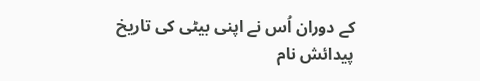کے دوران اُس نے اپنی بیٹی کی تاریخ پیدائش نام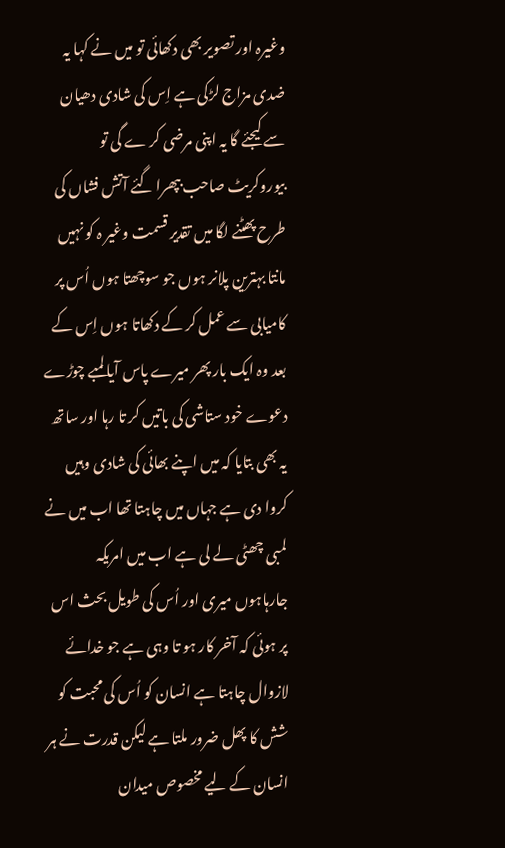وغیرہ اور تصویر بھی دکھائی تو میں نے کہا یہ ضدی مزاج لڑکی ہے اِس کی شادی دھیان سے کیجئے گا یہ اپنی مرضی کر ے گی تو بیوروکریٹ صاحب بپھرا گئے آتش فشاں کی طرح پھٹنے لگا میں تقدیر قسمت وغیر ہ کو نہیں مانتا بہترین پلانر ہوں جو سوچھتا ہوں اُس پر کامیابی سے عمل کر کے دکھاتا ہوں اِس کے بعد وہ ایک بار پھر میرے پاس آیا لمبے چوڑے دعوے خود ستاشی کی باتیں کر تا رہا اور ساتھ یہ بھی بتایا کہ میں اپنے بھائی کی شادی وہیں کروا دی ہے جہاں میں چاہتا تھا اب میں نے لمبی چھٹی لے لی ہے اب میں امریکہ جارہاہوں میری اور اُس کی طویل بحث اس پر ہوئی کہ آخر کار ہو تا وہی ہے جو خدائے لازوال چاہتا ہے انسان کو اُس کی محبت کو شش کا پھل ضرور ملتا ہے لیکن قدرت نے ہر انسان کے لیے مخصوص میدان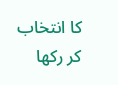کا انتخاب کر رکھا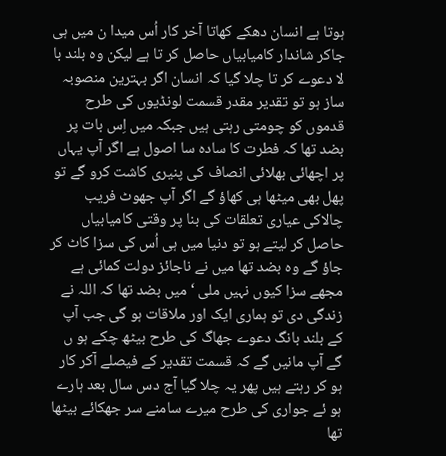ہوتا ہے انسان دھکے کھاتا آخر کار اُس میدا ن میں ہی جاکر شاندار کامیابیاں حاصل کر تا ہے لیکن وہ بلند با لا دعوے کر تا چلا گیا کہ انسان اگر بہترین منصوبہ ساز ہو تو تقدیر مقدر قسمت لونڈیوں کی طرح قدموں کو چومتی رہتی ہیں جبکہ میں اِس بات پر بضد تھا کہ فطرت کا سادہ سا اصول ہے اگر آپ یہاں پر اچھائی بھلائی انصاف کی پنیری کاشت کرو گے تو پھل بھی میٹھا ہی کھاؤ گے اگر آپ جھوٹ فریب چالاکی عیاری تعلقات کی بنا پر وقتی کامیابیاں حاصل کر لیتے ہو تو دنیا میں ہی اُس کی سزا کاٹ کر جاؤ گے وہ بضد تھا میں نے ناجائز دولت کمائی ہے مجھے سزا کیوں نہیں ملی ‘ میں بضد تھا کہ اللہ نے زندگی دی تو ہماری ایک اور ملاقات ہو گی جب آپ کے بلند بانگ دعوے جھاگ کی طرح بیٹھ چکے ہو ں گے آپ مانیں گے کہ قسمت تقدیر کے فیصلے آکر کار ہو کر رہتے ہیں پھر یہ چلا گیا آج دس سال بعد ہارے ہو ئے جواری کی طرح میرے سامنے سر جھکائے بیٹھا تھا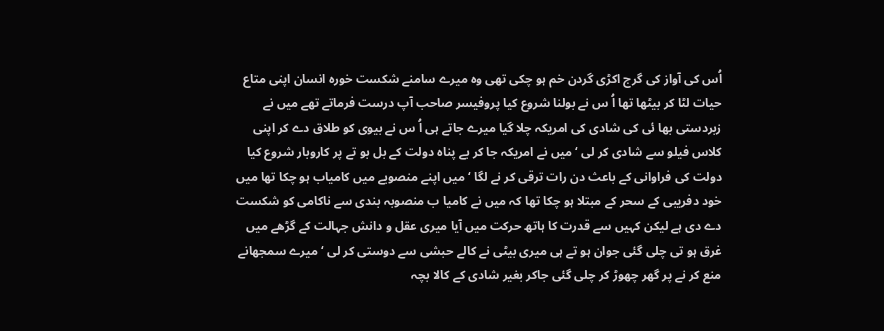اُس کی آواز کی گرج اکڑی گردن خم ہو چکی تھی وہ میرے سامنے شکست خورہ انسان اپنی متاع حیات لٹا کر بیٹھا تھا اُ س نے بولنا شروع کیا پروفیسر صاحب آپ درست فرماتے تھے میں نے زبردستی بھا ئی کی شادی کی امریکہ چلا گیا میرے جاتے ہی اُ س نے بیوی کو طلاق دے کر اپنی کلاس فیلو سے شادی کر لی ‘ میں نے امریکہ جا کر بے پناہ دولت کے بل بو تے پر کاروبار شروع کیا دولت کی فراوانی کے باعث دن رات ترقی کر نے لگا ‘ میں اپنے منصوبے میں کامیاب ہو چکا تھا میں خود دفریبی کے سحر کے مبتلا ہو چکا تھا کہ میں نے کامیا ب منصوبہ بندی سے ناکامی کو شکست دے دی ہے لیکن کہیں سے قدرت کا ہاتھ حرکت میں آیا میری عقل و دانش جہالت کے گڑھے میں غرق ہو تی چلی گئی جوان ہو تے ہی میری بیٹی نے کالے حبشی سے دوستی کر لی ‘ میرے سمجھانے منع کر نے پر گھر چھوڑ کر چلی گئی جاکر بغیر شادی کے کالا بچہ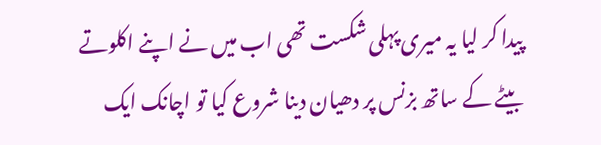پیدا کر لیا یہ میری پہلی شکست تھی اب میں نے اپنے اکلوتے بیٹے کے ساتھ بزنس پر دھیان دینا شروع کیا تو اچانک ایک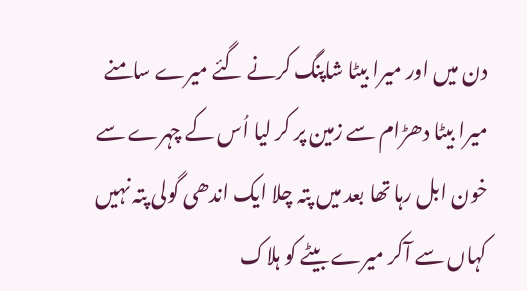دن میں اور میرا بیٹا شاپنگ کرنے گئے میرے سامنے میرا بیٹا دھڑام سے زمین پر کر لیا اُس کے چہرے سے خون ابل رہا تھا بعد میں پتہ چلا ایک اندھی گولی پتہ نہیں کہاں سے آکر میرے بیٹے کو ہلاک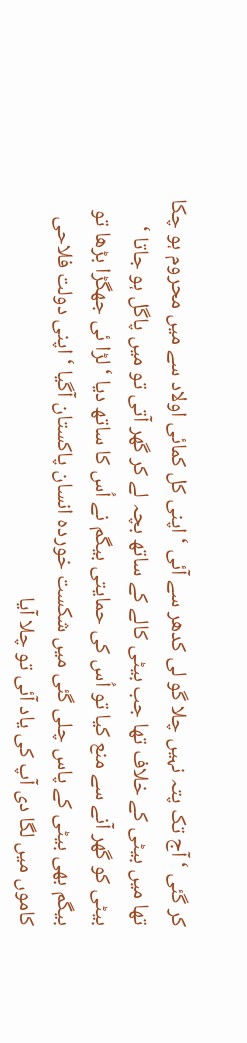کر گئی ‘ آج تک پتہ نہیں چلا گو لی کدھر سے آئی ‘ اپنی کل کمائی اولاد سے میں محروم ہو چکا تھا میں بیٹی کے خلاف تھا جب بیٹی کالے کے ساتھ بچہ لے کر گھر آتی تو میں پاگل ہو جاتا ‘ بیٹی کو گھر آنے سے منع کیا تو اُس کی حمایتی بیگم نے اُس کا ساتھ دیا ‘ لڑا ئی جھگڑا بڑھا تو بیگم بھی بیٹی کے پاس چلی گئی میں شکست خوردہ انسان پاکستان آگیا ‘ اپنی دولت فلاحی کاموں میں لگا دی آپ کی یاد آئی تو چلا آیا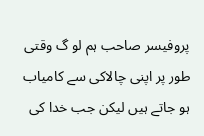پروفیسر صاحب ہم لو گ وقتی طور پر اپنی چالاکی سے کامیاب ہو جاتے ہیں لیکن جب خدا کی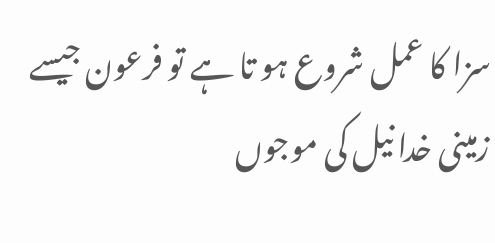سزا کا عمل شروع ہو تا ہے تو فرعون جیسے زمینی خدا نیل کی موجوں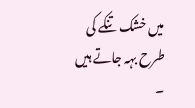میں خشک تنکے کی طرح بہہ جاتے ہیں ۔